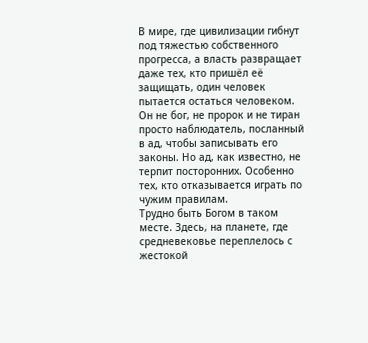В мире, где цивилизации гибнут под тяжестью собственного прогресса, а власть развращает даже тех, кто пришёл её защищать, один человек пытается остаться человеком. Он не бог, не пророк и не тиран просто наблюдатель, посланный в ад, чтобы записывать его законы. Но ад, как известно, не терпит посторонних. Особенно тех, кто отказывается играть по чужим правилам.
Трудно быть Богом в таком месте. Здесь, на планете, где средневековье переплелось с жестокой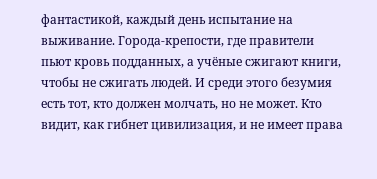фантастикой, каждый день испытание на выживание. Города-крепости, где правители пьют кровь подданных, а учёные сжигают книги, чтобы не сжигать людей. И среди этого безумия есть тот, кто должен молчать, но не может. Кто видит, как гибнет цивилизация, и не имеет права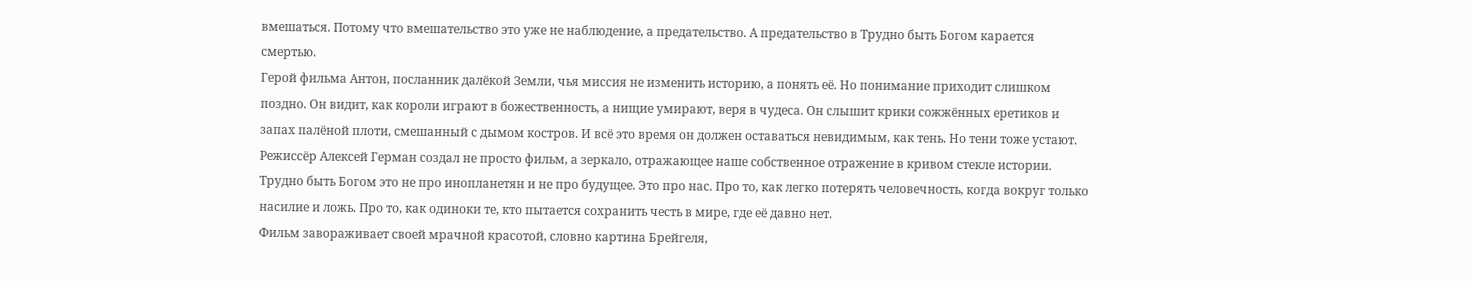вмешаться. Потому что вмешательство это уже не наблюдение, а предательство. А предательство в Трудно быть Богом карается смертью.
Герой фильма Антон, посланник далёкой Земли, чья миссия не изменить историю, а понять её. Но понимание приходит слишком поздно. Он видит, как короли играют в божественность, а нищие умирают, веря в чудеса. Он слышит крики сожжённых еретиков и запах палёной плоти, смешанный с дымом костров. И всё это время он должен оставаться невидимым, как тень. Но тени тоже устают.
Режиссёр Алексей Герман создал не просто фильм, а зеркало, отражающее наше собственное отражение в кривом стекле истории. Трудно быть Богом это не про инопланетян и не про будущее. Это про нас. Про то, как легко потерять человечность, когда вокруг только насилие и ложь. Про то, как одиноки те, кто пытается сохранить честь в мире, где её давно нет.
Фильм завораживает своей мрачной красотой, словно картина Брейгеля,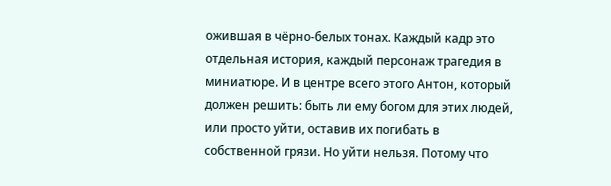ожившая в чёрно-белых тонах. Каждый кадр это отдельная история, каждый персонаж трагедия в миниатюре. И в центре всего этого Антон, который должен решить: быть ли ему богом для этих людей, или просто уйти, оставив их погибать в собственной грязи. Но уйти нельзя. Потому что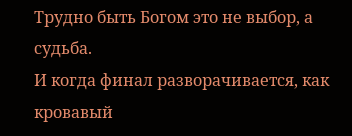Трудно быть Богом это не выбор, а судьба.
И когда финал разворачивается, как кровавый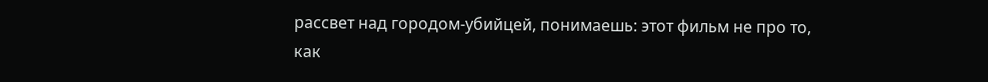рассвет над городом-убийцей, понимаешь: этот фильм не про то, как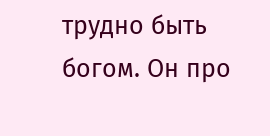трудно быть богом. Он про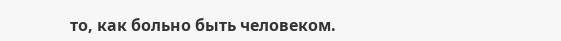то, как больно быть человеком.